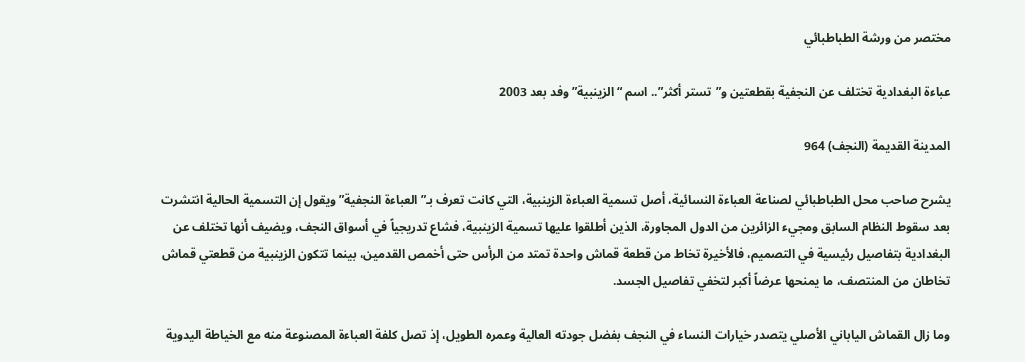مختصر من ورشة الطباطبائي

عباءة البغدادية تختلف عن النجفية بقطعتين و”تستر أكثر”.. اسم “الزينبية” وفد بعد 2003

المدينة القديمة (النجف) 964

يشرح صاحب محل الطباطبائي لصناعة العباءة النسائية، أصل تسمية العباءة الزينبية، التي كانت تعرف بـ”العباءة النجفية” ويقول إن التسمية الحالية انتشرت بعد سقوط النظام السابق ومجيء الزائرين من الدول المجاورة، الذين أطلقوا عليها تسمية الزينبية، فشاع تدريجياً في أسواق النجف، ويضيف أنها تختلف عن البغدادية بتفاصيل رئيسية في التصميم، فالأخيرة تخاط من قطعة قماش واحدة تمتد من الرأس حتى أخمص القدمين، بينما تتكون الزينبية من قطعتي قماش تخاطان من المنتصف، ما يمنحها عرضاً أكبر لتخفي تفاصيل الجسد.

وما زال القماش الياباني الأصلي يتصدر خيارات النساء في النجف بفضل جودته العالية وعمره الطويل، إذ تصل كلفة العباءة المصنوعة منه مع الخياطة اليدوية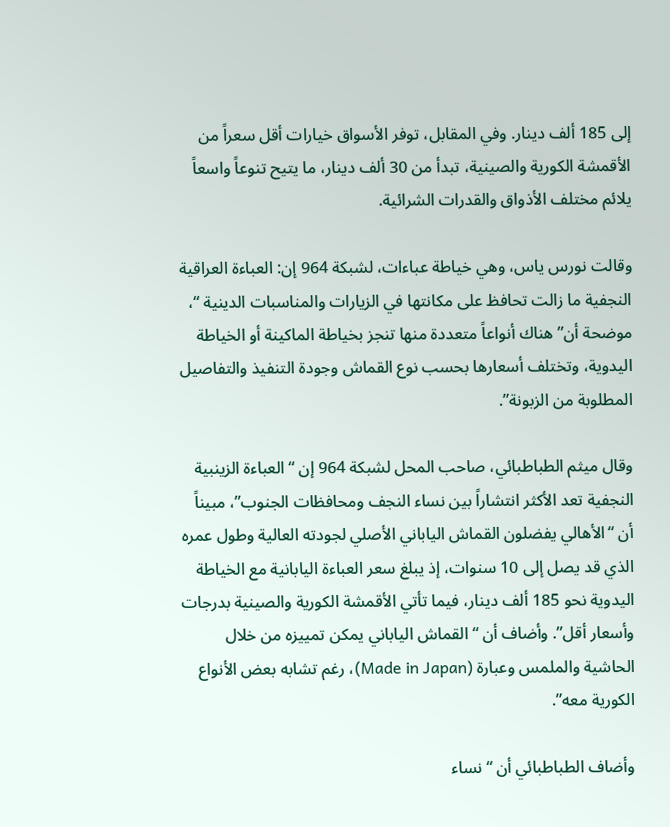إلى 185 ألف دينار. وفي المقابل، توفر الأسواق خيارات أقل سعراً من الأقمشة الكورية والصينية، تبدأ من 30 ألف دينار، ما يتيح تنوعاً واسعاً يلائم مختلف الأذواق والقدرات الشرائية.

وقالت نورس ياس، وهي خياطة عباءات، لشبكة 964 إن: العباءة العراقية النجفية ما زالت تحافظ على مكانتها في الزيارات والمناسبات الدينية “، موضحة أن” هناك أنواعاً متعددة منها تنجز بخياطة الماكينة أو الخياطة اليدوية، وتختلف أسعارها بحسب نوع القماش وجودة التنفيذ والتفاصيل المطلوبة من الزبونة”.

وقال ميثم الطباطبائي، صاحب المحل لشبكة 964 إن “العباءة الزينبية النجفية تعد الأكثر انتشاراً بين نساء النجف ومحافظات الجنوب”، مبيناً أن “الأهالي يفضلون القماش الياباني الأصلي لجودته العالية وطول عمره الذي قد يصل إلى 10 سنوات، إذ يبلغ سعر العباءة اليابانية مع الخياطة اليدوية نحو 185 ألف دينار، فيما تأتي الأقمشة الكورية والصينية بدرجات وأسعار أقل”. وأضاف أن “القماش الياباني يمكن تمييزه من خلال الحاشية والملمس وعبارة (Made in Japan)، رغم تشابه بعض الأنواع الكورية معه”.

وأضاف الطباطبائي أن “نساء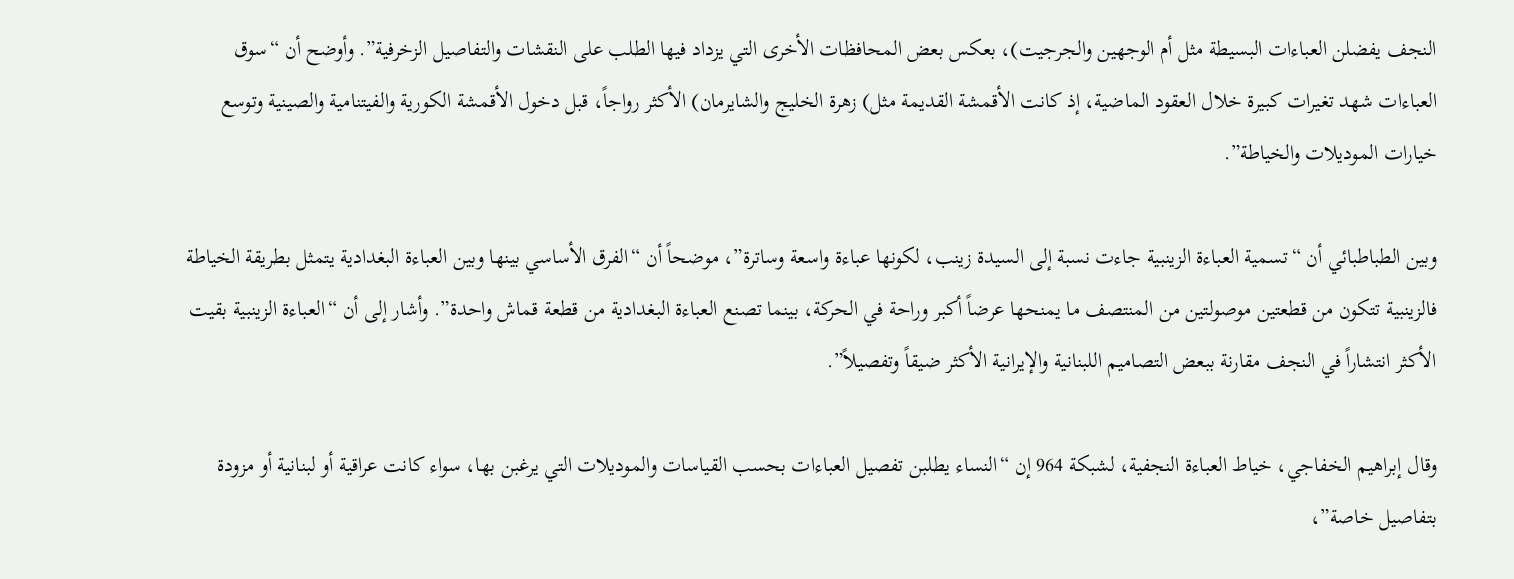النجف يفضلن العباءات البسيطة مثل أم الوجهين والجرجيت)، بعكس بعض المحافظات الأخرى التي يزداد فيها الطلب على النقشات والتفاصيل الزخرفية”. وأوضح أن “سوق العباءات شهد تغيرات كبيرة خلال العقود الماضية، إذ كانت الأقمشة القديمة مثل) زهرة الخليج والشايرمان) الأكثر رواجاً، قبل دخول الأقمشة الكورية والفيتنامية والصينية وتوسع خيارات الموديلات والخياطة”.

وبين الطباطبائي أن “تسمية العباءة الزينبية جاءت نسبة إلى السيدة زينب، لكونها عباءة واسعة وساترة”، موضحاً أن “الفرق الأساسي بينها وبين العباءة البغدادية يتمثل بطريقة الخياطة فالزينبية تتكون من قطعتين موصولتين من المنتصف ما يمنحها عرضاً أكبر وراحة في الحركة، بينما تصنع العباءة البغدادية من قطعة قماش واحدة”. وأشار إلى أن “العباءة الزينبية بقيت الأكثر انتشاراً في النجف مقارنة ببعض التصاميم اللبنانية والإيرانية الأكثر ضيقاً وتفصيلاً”.

وقال إبراهيم الخفاجي، خياط العباءة النجفية، لشبكة 964 إن “النساء يطلبن تفصيل العباءات بحسب القياسات والموديلات التي يرغبن بها، سواء كانت عراقية أو لبنانية أو مزودة بتفاصيل خاصة”،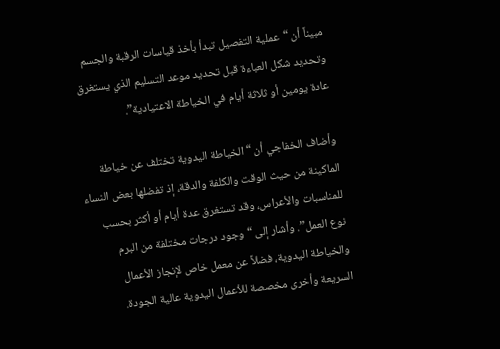مبيناً أن “عملية التفصيل تبدأ بأخذ قياسات الرقبة والجسم وتحديد شكل العباءة قبل تحديد موعد التسليم الذي يستغرق عادة يومين أو ثلاثة أيام في الخياطة الاعتيادية”.

وأضاف الخفاجي أن “الخياطة اليدوية تختلف عن خياطة الماكينة من حيث الوقت والكلفة والدقة، إذ تفضلها بعض النساء للمناسبات والأعراس، وقد تستغرق عدة أيام أو أكثر بحسب نوع العمل”. وأشار إلى “وجود درجات مختلفة من البرم والخياطة اليدوية، فضلاً عن معمل خاص لإنجاز الأعمال السريعة وأخرى مخصصة للأعمال اليدوية عالية الجودة.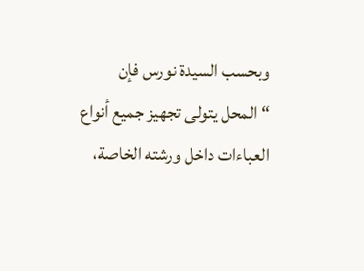وبحسب السيدة نورس فإن “المحل يتولى تجهيز جميع أنواع العباءات داخل ورشته الخاصة،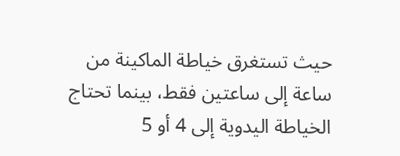حيث تستغرق خياطة الماكينة من ساعة إلى ساعتين فقط، بينما تحتاج الخياطة اليدوية إلى 4 أو 5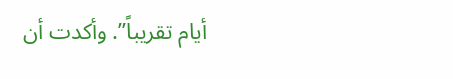أيام تقريباً”. وأكدت أن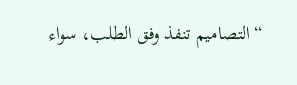“التصاميم تنفذ وفق الطلب، سواء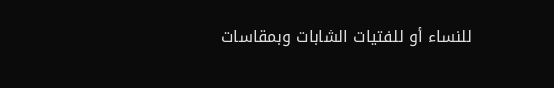للنساء أو للفتيات الشابات وبمقاسات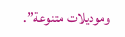وموديلات متنوعة”.